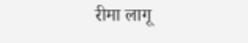रीमा लागू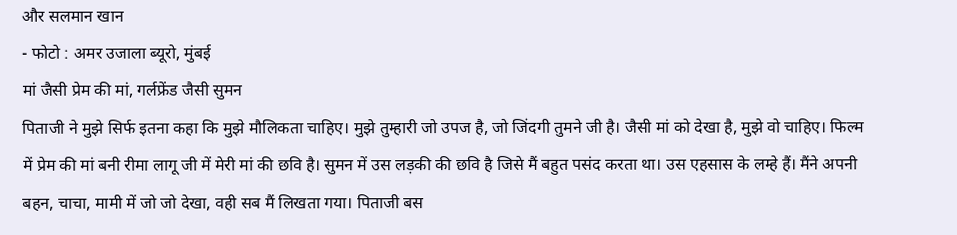और सलमान खान
- फोटो : अमर उजाला ब्यूरो, मुंबई
मां जैसी प्रेम की मां, गर्लफ्रेंड जैसी सुमन
पिताजी ने मुझे सिर्फ इतना कहा कि मुझे मौलिकता चाहिए। मुझे तुम्हारी जो उपज है, जो जिंदगी तुमने जी है। जैसी मां को देखा है, मुझे वो चाहिए। फिल्म में प्रेम की मां बनी रीमा लागू जी में मेरी मां की छवि है। सुमन में उस लड़की की छवि है जिसे मैं बहुत पसंद करता था। उस एहसास के लम्हे हैं। मैंने अपनी बहन, चाचा, मामी में जो जो देखा, वही सब मैं लिखता गया। पिताजी बस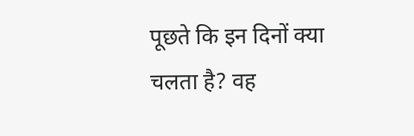पूछते कि इन दिनों क्या चलता है? वह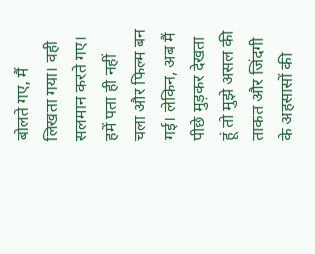बोलते गए, मैं लिखता गया। वही सलमान करते गए। हमें पता ही नहीं चला और फिल्म बन गई। लेकिन, अब मैं पीछे मुड़कर देखता हूं तो मुझे असल की ताकत और जिंदगी के अहसासों की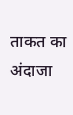ताकत का अंदाजा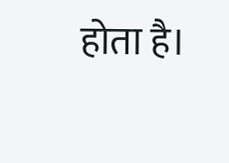होता है।